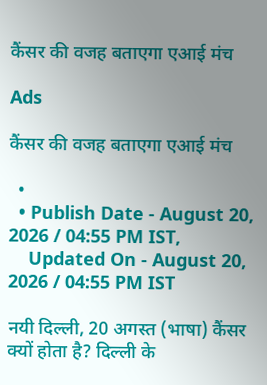कैंसर की वजह बताएगा एआई मंच

Ads

कैंसर की वजह बताएगा एआई मंच

  •
  • Publish Date - August 20, 2026 / 04:55 PM IST,
    Updated On - August 20, 2026 / 04:55 PM IST

नयी दिल्ली, 20 अगस्त (भाषा) कैंसर क्यों होता है? दिल्ली के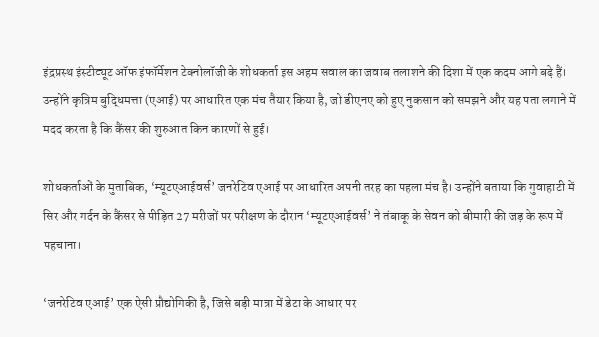इंद्रप्रस्थ इंस्टीट्यूट ऑफ इंफॉर्मेशन टेक्नोलॉजी के शोधकर्ता इस अहम सवाल का जवाब तलाशने की दिशा में एक कदम आगे बढ़े हैं। उन्होंने कृत्रिम बुद्धिमत्ता (एआई) पर आधारित एक मंच तैयार किया है, जो डीएनए को हुए नुकसान को समझने और यह पता लगाने में मदद करता है कि कैंसर की शुरुआत किन कारणों से हुई।

शोधकर्ताओं के मुताबिक, ‘म्यूटएआईवर्स’ जनरेटिव एआई पर आधारित अपनी तरह का पहला मंच है। उन्होंने बताया कि गुवाहाटी में सिर और गर्दन के कैंसर से पीड़ित 27 मरीजों पर परीक्षण के दौरान ‘म्यूटएआईवर्स’ ने तंबाकू के सेवन को बीमारी की जड़ के रूप में पहचाना।

‘जनरेटिव एआई’ एक ऐसी प्रौद्योगिकी है, जिसे बड़ी मात्रा में डेटा के आधार पर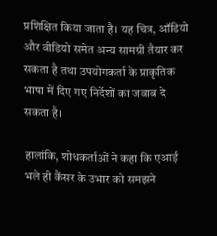प्रशिक्षित किया जाता है। यह चित्र, ऑडियो और वीडियो समेत अन्य सामग्री तैयार कर सकता है तथा उपयोगकर्ता के प्राकृतिक भाषा में दिए गए निर्देशों का जवाब दे सकता है।

हालांकि, शोधकर्ताओं ने कहा कि एआई भले ही कैंसर के उभार को समझने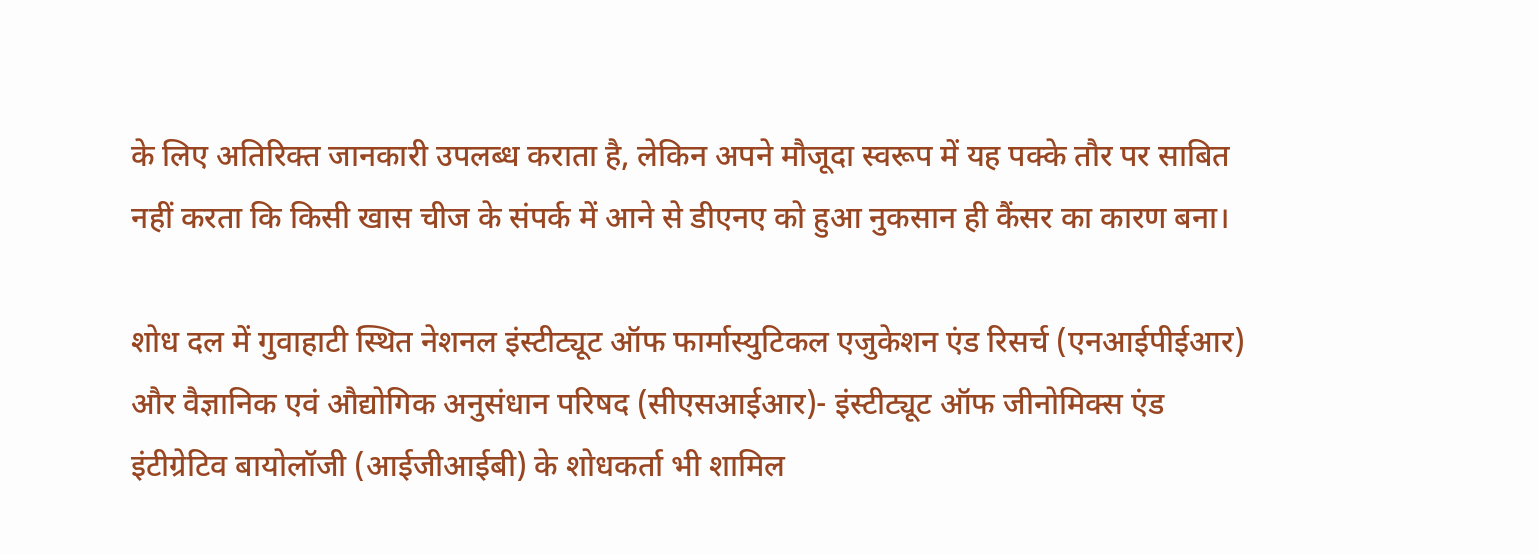के लिए अतिरिक्त जानकारी उपलब्ध कराता है, लेकिन अपने मौजूदा स्वरूप में यह पक्के तौर पर साबित नहीं करता कि किसी खास चीज के संपर्क में आने से डीएनए को हुआ नुकसान ही कैंसर का कारण बना।

शोध दल में गुवाहाटी स्थित नेशनल इंस्टीट्यूट ऑफ फार्मास्युटिकल एजुकेशन एंड रिसर्च (एनआईपीईआर) और वैज्ञानिक एवं औद्योगिक अनुसंधान परिषद (सीएसआईआर)- इंस्टीट्यूट ऑफ जीनोमिक्स एंड इंटीग्रेटिव बायोलॉजी (आईजीआईबी) के शोधकर्ता भी शामिल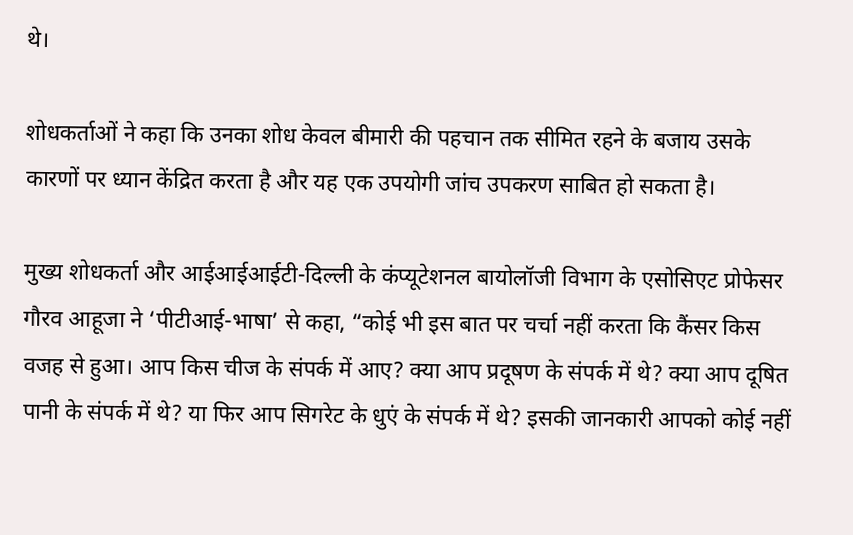थे।

शोधकर्ताओं ने कहा कि उनका शोध केवल बीमारी की पहचान तक सीमित रहने के बजाय उसके कारणों पर ध्यान केंद्रित करता है और यह एक उपयोगी जांच उपकरण साबित हो सकता है।

मुख्य शोधकर्ता और आईआईआईटी-दिल्ली के कंप्यूटेशनल बायोलॉजी विभाग के एसोसिएट प्रोफेसर गौरव आहूजा ने ‘पीटीआई-भाषा’ से कहा, “कोई भी इस बात पर चर्चा नहीं करता कि कैंसर किस वजह से हुआ। आप किस चीज के संपर्क में आए? क्या आप प्रदूषण के संपर्क में थे? क्या आप दूषित पानी के संपर्क में थे? या फिर आप सिगरेट के धुएं के संपर्क में थे? इसकी जानकारी आपको कोई नहीं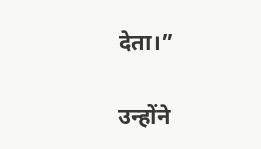देता।”

उन्होंने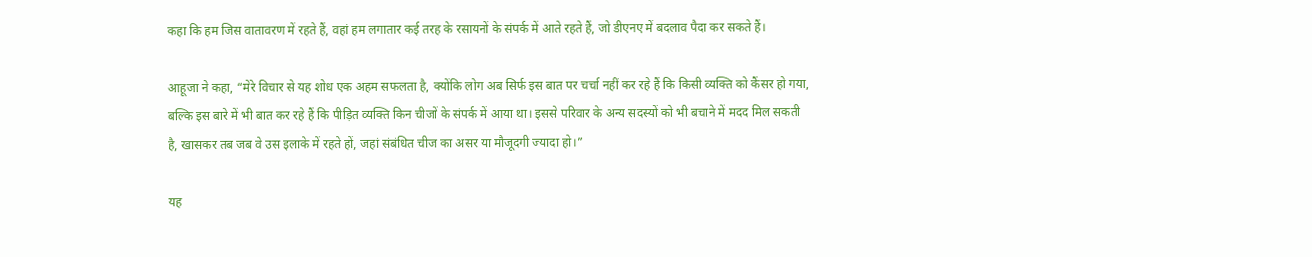कहा कि हम जिस वातावरण में रहते हैं, वहां हम लगातार कई तरह के रसायनों के संपर्क में आते रहते हैं, जो डीएनए में बदलाव पैदा कर सकते हैं।

आहूजा ने कहा, “मेरे विचार से यह शोध एक अहम सफलता है, क्योंकि लोग अब सिर्फ इस बात पर चर्चा नहीं कर रहे हैं कि किसी व्यक्ति को कैंसर हो गया, बल्कि इस बारे में भी बात कर रहे हैं कि पीड़ित व्यक्ति किन चीजों के संपर्क में आया था। इससे परिवार के अन्य सदस्यों को भी बचाने में मदद मिल सकती है, खासकर तब जब वे उस इलाके में रहते हों, जहां संबंधित चीज का असर या मौजूदगी ज्यादा हो।”

यह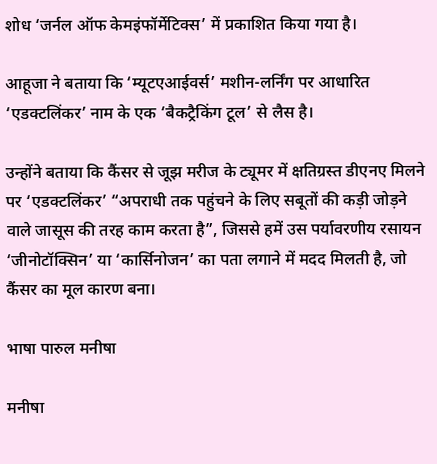शोध ‘जर्नल ऑफ केमइंफॉर्मेटिक्स’ में प्रकाशित किया गया है।

आहूजा ने बताया कि ‘म्यूटएआईवर्स’ मशीन-लर्निंग पर आधारित ‘एडक्टलिंकर’ नाम के एक ‘बैकट्रैकिंग टूल’ से लैस है।

उन्होंने बताया कि कैंसर से जूझ मरीज के ट्यूमर में क्षतिग्रस्त डीएनए मिलने पर ‘एडक्टलिंकर’ “अपराधी तक पहुंचने के लिए सबूतों की कड़ी जोड़ने वाले जासूस की तरह काम करता है”, जिससे हमें उस पर्यावरणीय रसायन ‘जीनोटॉक्सिन’ या ‘कार्सिनोजन’ का पता लगाने में मदद मिलती है, जो कैंसर का मूल कारण बना।

भाषा पारुल मनीषा

मनीषा